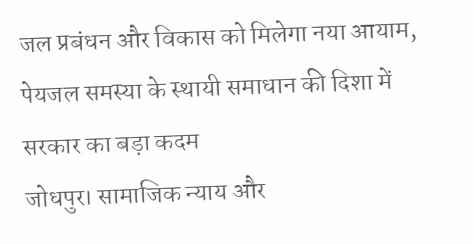जल प्रबंधन और विकास को मिलेगा नया आयाम, पेयजल समस्या के स्थायी समाधान की दिशा में सरकार का बड़ा कदम
जोधपुर। सामाजिक न्याय और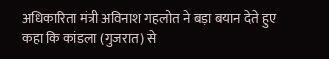अधिकारिता मंत्री अविनाश गहलोत ने बड़ा बयान देते हुए कहा कि कांडला (गुजरात) से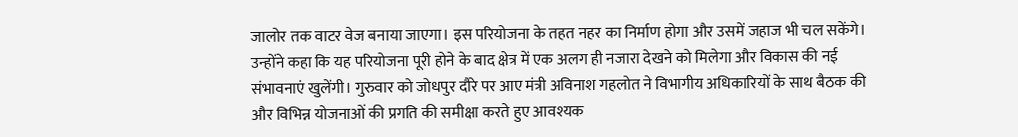जालोर तक वाटर वेज बनाया जाएगा। इस परियोजना के तहत नहर का निर्माण होगा और उसमें जहाज भी चल सकेंगे। उन्होंने कहा कि यह परियोजना पूरी होने के बाद क्षेत्र में एक अलग ही नजारा देखने को मिलेगा और विकास की नई संभावनाएं खुलेंगी। गुरुवार को जोधपुर दौरे पर आए मंत्री अविनाश गहलोत ने विभागीय अधिकारियों के साथ बैठक की और विभिन्न योजनाओं की प्रगति की समीक्षा करते हुए आवश्यक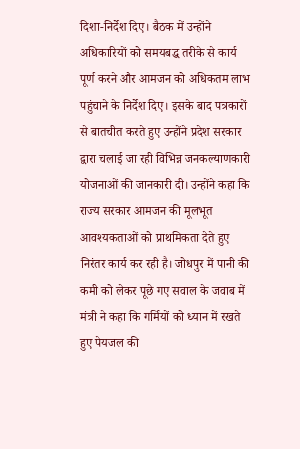दिशा-निर्देश दिए। बैठक में उन्होंने अधिकारियों को समयबद्ध तरीके से कार्य पूर्ण करने और आमजन को अधिकतम लाभ पहुंचाने के निर्देश दिए। इसके बाद पत्रकारों से बातचीत करते हुए उन्होंने प्रदेश सरकार द्वारा चलाई जा रही विभिन्न जनकल्याणकारी योजनाओं की जानकारी दी। उन्होंने कहा कि राज्य सरकार आमजन की मूलभूत आवश्यकताओं को प्राथमिकता देते हुए निरंतर कार्य कर रही है। जोधपुर में पानी की कमी को लेकर पूछे गए सवाल के जवाब में मंत्री ने कहा कि गर्मियों को ध्यान में रखते हुए पेयजल की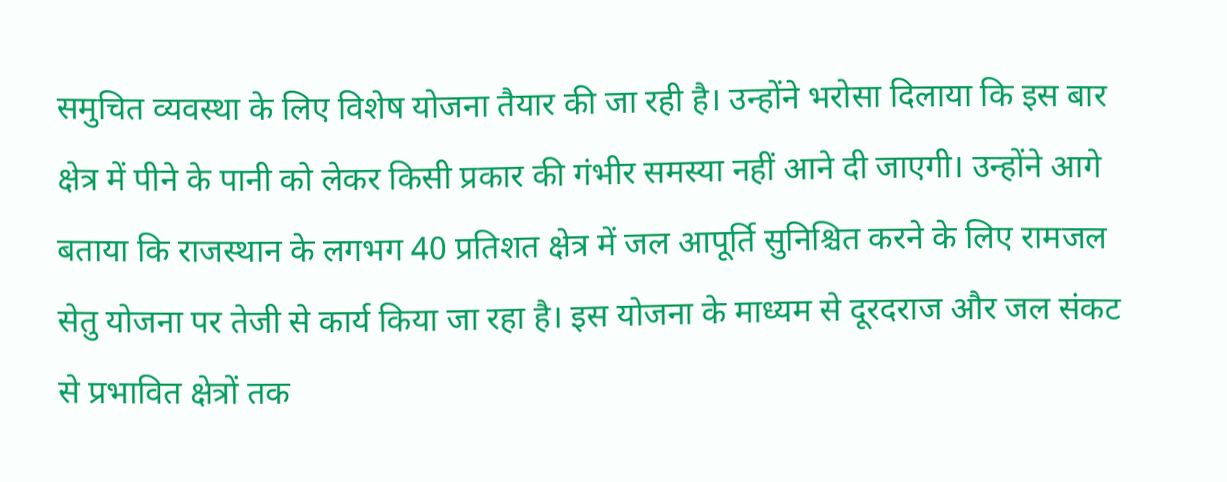समुचित व्यवस्था के लिए विशेष योजना तैयार की जा रही है। उन्होंने भरोसा दिलाया कि इस बार क्षेत्र में पीने के पानी को लेकर किसी प्रकार की गंभीर समस्या नहीं आने दी जाएगी। उन्होंने आगे बताया कि राजस्थान के लगभग 40 प्रतिशत क्षेत्र में जल आपूर्ति सुनिश्चित करने के लिए रामजल सेतु योजना पर तेजी से कार्य किया जा रहा है। इस योजना के माध्यम से दूरदराज और जल संकट से प्रभावित क्षेत्रों तक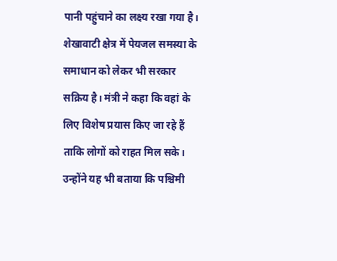पानी पहुंचाने का लक्ष्य रखा गया है। शेखावाटी क्षेत्र में पेयजल समस्या के समाधान को लेकर भी सरकार सक्रिय है। मंत्री ने कहा कि वहां के लिए विशेष प्रयास किए जा रहे हैं ताकि लोगों को राहत मिल सके। उन्होंने यह भी बताया कि पश्चिमी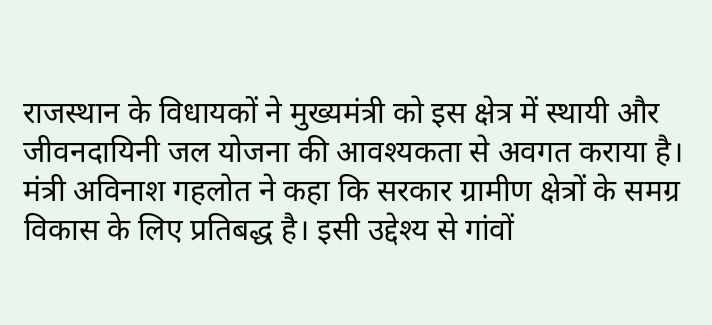राजस्थान के विधायकों ने मुख्यमंत्री को इस क्षेत्र में स्थायी और जीवनदायिनी जल योजना की आवश्यकता से अवगत कराया है।
मंत्री अविनाश गहलोत ने कहा कि सरकार ग्रामीण क्षेत्रों के समग्र विकास के लिए प्रतिबद्ध है। इसी उद्देश्य से गांवों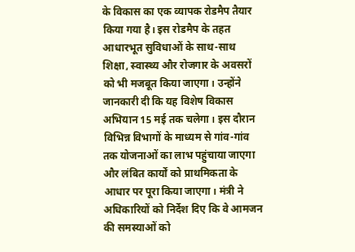के विकास का एक व्यापक रोडमैप तैयार किया गया है। इस रोडमैप के तहत आधारभूत सुविधाओं के साथ-साथ शिक्षा, स्वास्थ्य और रोजगार के अवसरों को भी मजबूत किया जाएगा। उन्होंने जानकारी दी कि यह विशेष विकास अभियान 15 मई तक चलेगा। इस दौरान विभिन्न विभागों के माध्यम से गांव-गांव तक योजनाओं का लाभ पहुंचाया जाएगा और लंबित कार्यों को प्राथमिकता के आधार पर पूरा किया जाएगा। मंत्री ने अधिकारियों को निर्देश दिए कि वे आमजन की समस्याओं को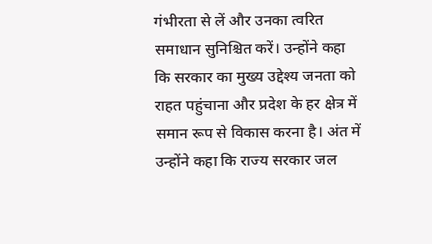गंभीरता से लें और उनका त्वरित समाधान सुनिश्चित करें। उन्होंने कहा कि सरकार का मुख्य उद्देश्य जनता को राहत पहुंचाना और प्रदेश के हर क्षेत्र में समान रूप से विकास करना है। अंत में उन्होंने कहा कि राज्य सरकार जल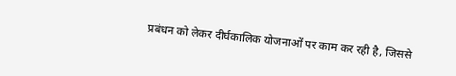प्रबंधन को लेकर दीर्घकालिक योजनाओं पर काम कर रही है, जिससे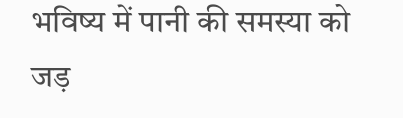भविष्य में पानी की समस्या को जड़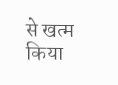से खत्म किया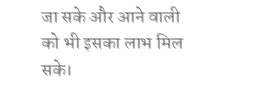जा सके और आने वाली को भी इसका लाभ मिल सके।